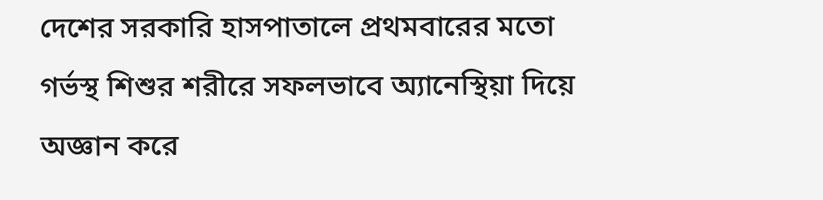দেশের সরকারি হাসপাতালে প্রথমবারের মতো গর্ভস্থ শিশুর শরীরে সফলভাবে অ্যানেস্থিয়া দিয়ে অজ্ঞান করে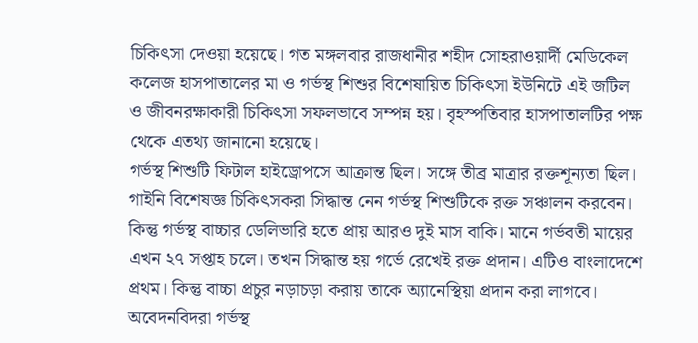চিকিৎসা দেওয়া হয়েছে। গত মঙ্গলবার রাজধানীর শহীদ সোহরাওয়ার্দী মেডিকেল কলেজ হাসপাতালের মা ও গর্ভস্থ শিশুর বিশেষায়িত চিকিৎসা ইউনিটে এই জটিল ও জীবনরক্ষাকারী চিকিৎসা সফলভাবে সম্পন্ন হয়। বৃহস্পতিবার হাসপাতালটির পক্ষ থেকে এতথ্য জানানো হয়েছে।
গর্ভস্থ শিশুটি ফিটাল হাইড্রোপসে আক্রান্ত ছিল। সঙ্গে তীব্র মাত্রার রক্তশূন্যতা ছিল। গাইনি বিশেষজ্ঞ চিকিৎসকরা সিদ্ধান্ত নেন গর্ভস্থ শিশুটিকে রক্ত সঞ্চালন করবেন। কিন্তু গর্ভস্থ বাচ্চার ডেলিভারি হতে প্রায় আরও দুই মাস বাকি। মানে গর্ভবতী মায়ের এখন ২৭ সপ্তাহ চলে। তখন সিদ্ধান্ত হয় গর্ভে রেখেই রক্ত প্রদান। এটিও বাংলাদেশে প্রথম। কিন্তু বাচ্চা প্রচুর নড়াচড়া করায় তাকে অ্যানেস্থিয়া প্রদান করা লাগবে। অবেদনবিদরা গর্ভস্থ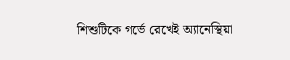শিশুটিকে গর্ভে রেখেই অ্যানেস্থিয়া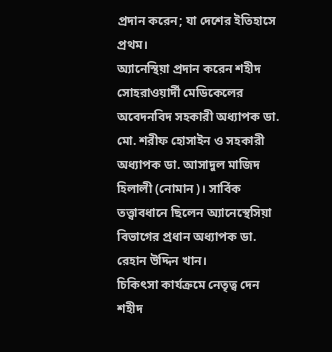প্রদান করেন; যা দেশের ইতিহাসে প্রথম।
অ্যানেস্থিয়া প্রদান করেন শহীদ সোহরাওয়ার্দী মেডিকেলের অবেদনবিদ সহকারী অধ্যাপক ডা. মো. শরীফ হোসাইন ও সহকারী অধ্যাপক ডা. আসাদুল মাজিদ হিলালী (নোমান)। সার্বিক তত্ত্বাবধানে ছিলেন অ্যানেস্থেসিয়া বিভাগের প্রধান অধ্যাপক ডা. রেহান উদ্দিন খান।
চিকিৎসা কার্যক্রমে নেতৃত্ব দেন শহীদ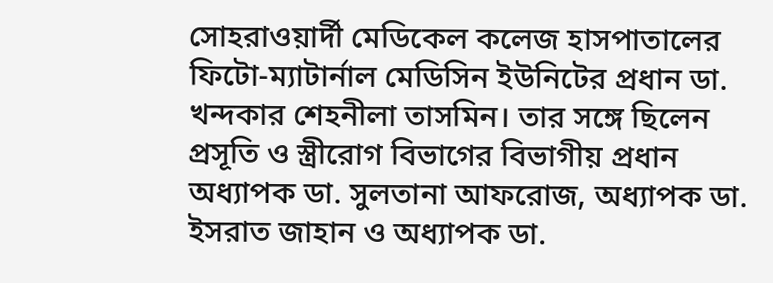সোহরাওয়ার্দী মেডিকেল কলেজ হাসপাতালের ফিটো-ম্যাটার্নাল মেডিসিন ইউনিটের প্রধান ডা. খন্দকার শেহনীলা তাসমিন। তার সঙ্গে ছিলেন প্রসূতি ও স্ত্রীরোগ বিভাগের বিভাগীয় প্রধান অধ্যাপক ডা. সুলতানা আফরোজ, অধ্যাপক ডা. ইসরাত জাহান ও অধ্যাপক ডা.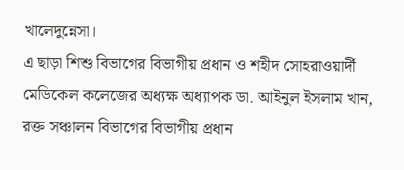খালেদুন্নেসা।
এ ছাড়া শিশু বিভাগের বিভাগীয় প্রধান ও শহীদ সোহরাওয়ার্দী মেডিকেল কলেজের অধ্যক্ষ অধ্যাপক ডা. আইনুল ইসলাম খান, রক্ত সঞ্চালন বিভাগের বিভাগীয় প্রধান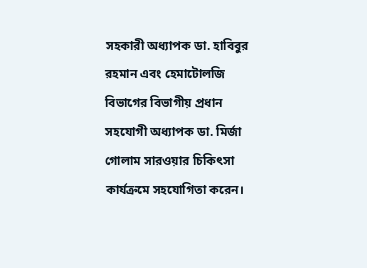সহকারী অধ্যাপক ডা. হাবিবুর রহমান এবং হেমাটোলজি বিভাগের বিভাগীয় প্রধান সহযোগী অধ্যাপক ডা. মির্জা গোলাম সারওয়ার চিকিৎসা কার্যক্রমে সহযোগিতা করেন।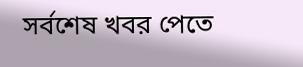সর্বশেষ খবর পেতে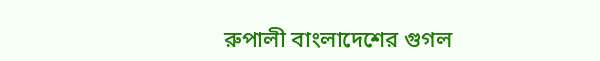রুপালী বাংলাদেশের গুগল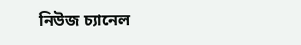নিউজ চ্যানেল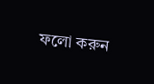ফলো করুন